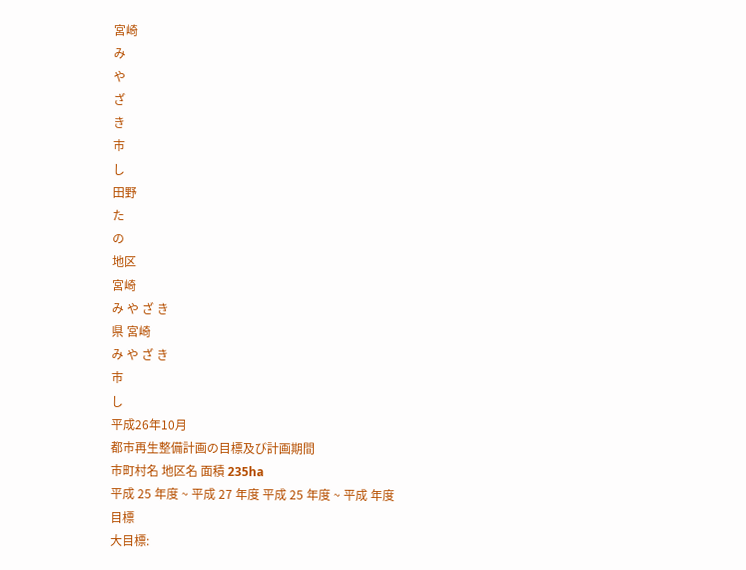宮崎
み
や
ざ
き
市
し
田野
た
の
地区
宮崎
み や ざ き
県 宮崎
み や ざ き
市
し
平成26年10月
都市再生整備計画の目標及び計画期間
市町村名 地区名 面積 235ha
平成 25 年度 ~ 平成 27 年度 平成 25 年度 ~ 平成 年度
目標
大目標: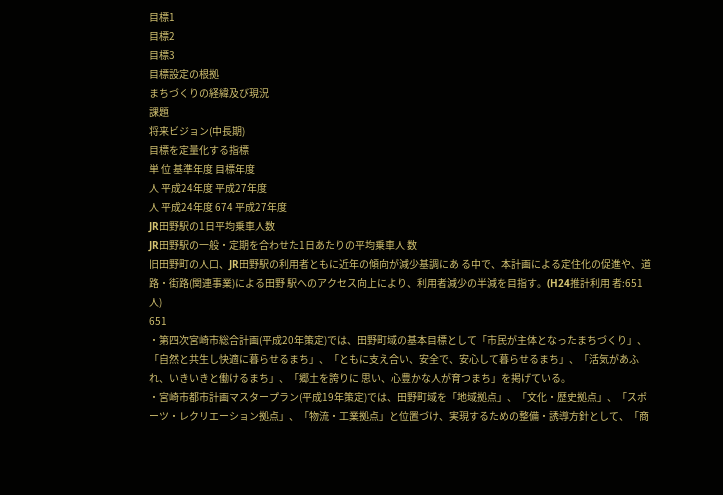目標1
目標2
目標3
目標設定の根拠
まちづくりの経緯及び現況
課題
将来ビジョン(中長期)
目標を定量化する指標
単 位 基準年度 目標年度
人 平成24年度 平成27年度
人 平成24年度 674 平成27年度
JR田野駅の1日平均乗車人数
JR田野駅の一般・定期を合わせた1日あたりの平均乗車人 数
旧田野町の人口、JR田野駅の利用者ともに近年の傾向が減少基調にあ る中で、本計画による定住化の促進や、道路・街路(関連事業)による田野 駅へのアクセス向上により、利用者減少の半減を目指す。(H24推計利用 者:651人)
651
・第四次宮崎市総合計画(平成20年策定)では、田野町域の基本目標として「市民が主体となったまちづくり」、「自然と共生し快適に暮らせるまち」、「ともに支え合い、安全で、安心して暮らせるまち」、「活気があふれ、いきいきと働けるまち」、「郷土を誇りに 思い、心豊かな人が育つまち」を掲げている。
・宮崎市都市計画マスタープラン(平成19年策定)では、田野町域を「地域拠点」、「文化・歴史拠点」、「スポーツ・レクリエーション拠点」、「物流・工業拠点」と位置づけ、実現するための整備・誘導方針として、「商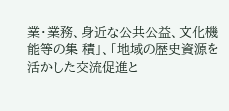業・業務、身近な公共公益、文化機能等の集 積」、「地域の歴史資源を活かした交流促進と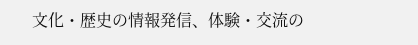文化・歴史の情報発信、体験・交流の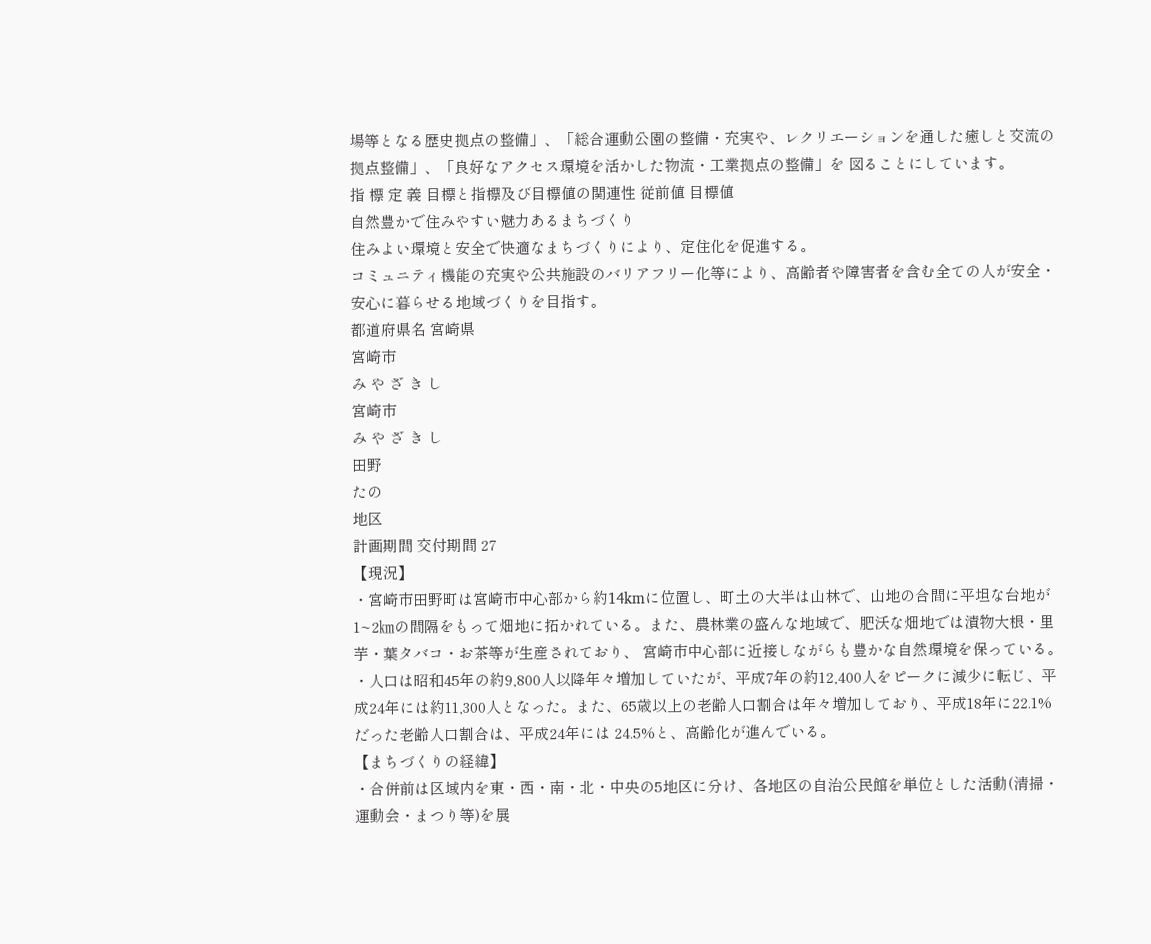場等となる歴史拠点の整備」、「総合運動公園の整備・充実や、レクリエーションを通した癒しと交流の拠点整備」、「良好なアクセス環境を活かした物流・工業拠点の整備」を 図ることにしています。
指 標 定 義 目標と指標及び目標値の関連性 従前値 目標値
自然豊かで住みやすい魅力あるまちづくり
住みよい環境と安全で快適なまちづくりにより、定住化を促進する。
コミュニティ機能の充実や公共施設のバリアフリー化等により、高齢者や障害者を含む全ての人が安全・安心に暮らせる地域づくりを目指す。
都道府県名 宮崎県
宮崎市
み や ざ き し
宮崎市
み や ざ き し
田野
たの
地区
計画期間 交付期間 27
【現況】
・宮崎市田野町は宮崎市中心部から約14kmに位置し、町土の大半は山林で、山地の合間に平坦な台地が1~2㎞の間隔をもって畑地に拓かれている。また、農林業の盛んな地域で、肥沃な畑地では漬物大根・里芋・葉タバコ・お茶等が生産されており、 宮崎市中心部に近接しながらも豊かな自然環境を保っている。
・人口は昭和45年の約9,800人以降年々増加していたが、平成7年の約12,400人をピークに減少に転じ、平成24年には約11,300人となった。また、65歳以上の老齢人口割合は年々増加しており、平成18年に22.1%だった老齢人口割合は、平成24年には 24.5%と、高齢化が進んでいる。
【まちづくりの経緯】
・合併前は区域内を東・西・南・北・中央の5地区に分け、各地区の自治公民館を単位とした活動(清掃・運動会・まつり等)を展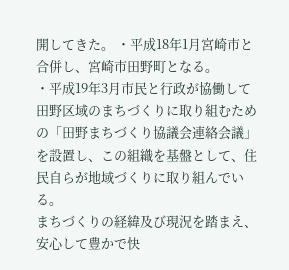開してきた。 ・平成18年1月宮崎市と合併し、宮崎市田野町となる。
・平成19年3月市民と行政が協働して田野区域のまちづくりに取り組むための「田野まちづくり協議会連絡会議」を設置し、この組織を基盤として、住民自らが地域づくりに取り組んでいる。
まちづくりの経緯及び現況を踏まえ、安心して豊かで快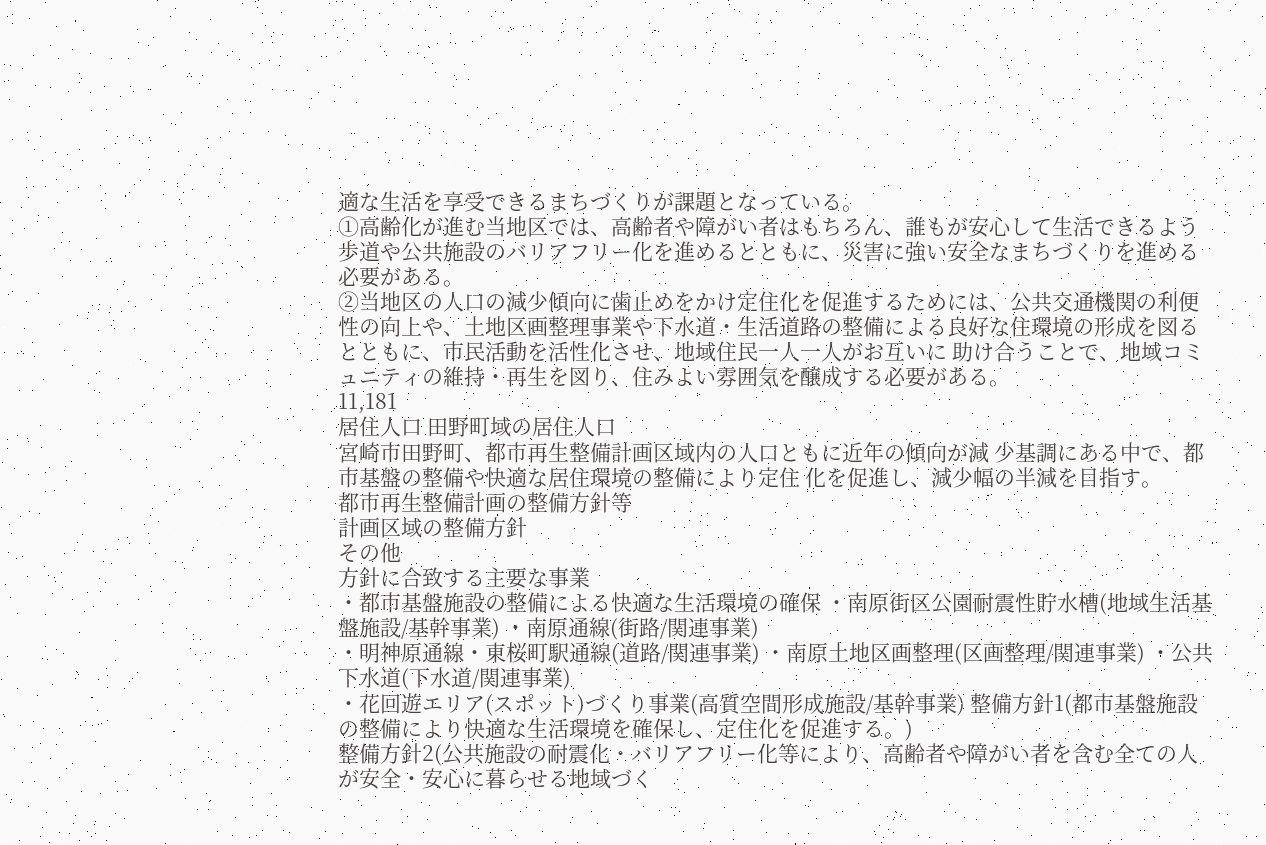適な生活を享受できるまちづくりが課題となっている。
①高齢化が進む当地区では、高齢者や障がい者はもちろん、誰もが安心して生活できるよう歩道や公共施設のバリアフリー化を進めるとともに、災害に強い安全なまちづくりを進める必要がある。
②当地区の人口の減少傾向に歯止めをかけ定住化を促進するためには、公共交通機関の利便性の向上や、土地区画整理事業や下水道・生活道路の整備による良好な住環境の形成を図るとともに、市民活動を活性化させ、地域住民一人一人がお互いに 助け合うことで、地域コミュニティの維持・再生を図り、住みよい雰囲気を醸成する必要がある。
11,181
居住人口 田野町域の居住人口
宮崎市田野町、都市再生整備計画区域内の人口ともに近年の傾向が減 少基調にある中で、都市基盤の整備や快適な居住環境の整備により定住 化を促進し、減少幅の半減を目指す。
都市再生整備計画の整備方針等
計画区域の整備方針
その他
方針に合致する主要な事業
・都市基盤施設の整備による快適な生活環境の確保 ・南原街区公園耐震性貯水槽(地域生活基盤施設/基幹事業) ・南原通線(街路/関連事業)
・明神原通線・東桜町駅通線(道路/関連事業) ・南原土地区画整理(区画整理/関連事業) ・公共下水道(下水道/関連事業)
・花回遊エリア(スポット)づくり事業(高質空間形成施設/基幹事業) 整備方針1(都市基盤施設の整備により快適な生活環境を確保し、定住化を促進する。)
整備方針2(公共施設の耐震化・バリアフリー化等により、高齢者や障がい者を含む全ての人が安全・安心に暮らせる地域づく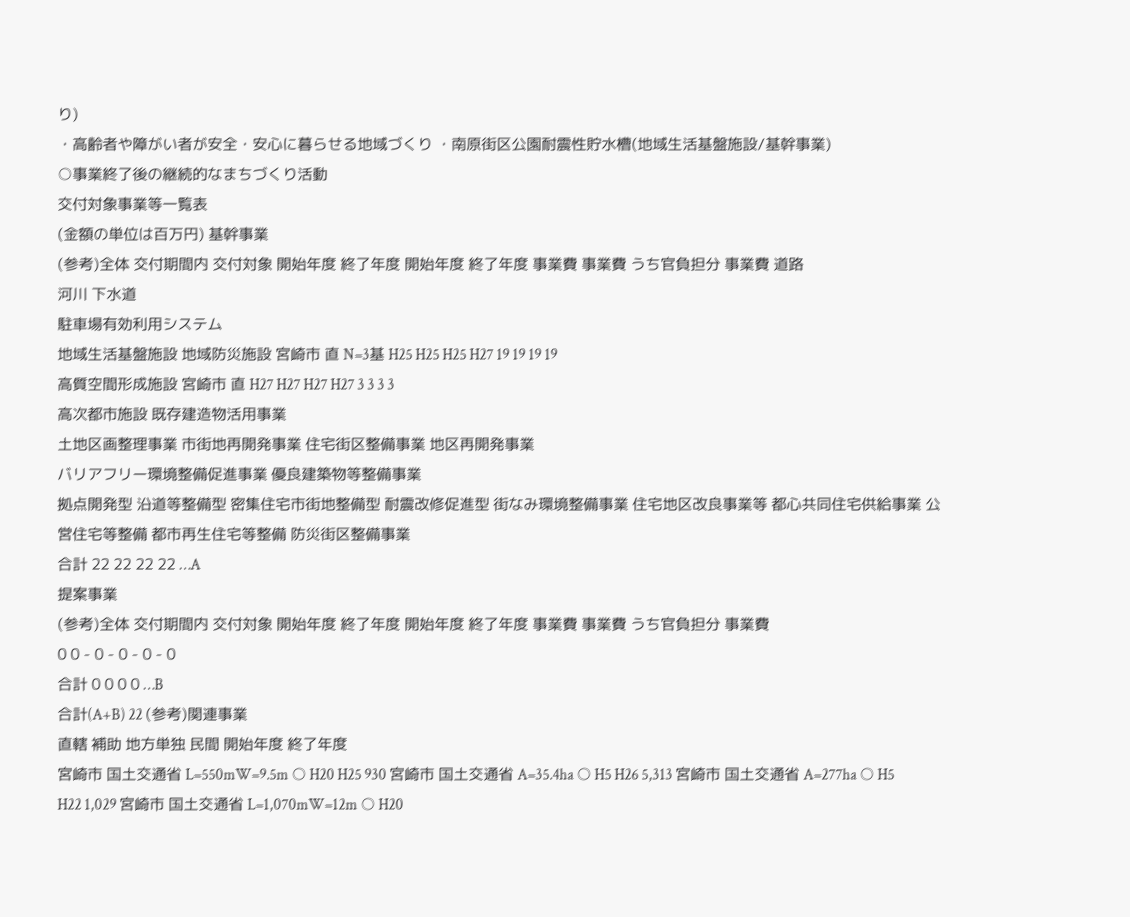り)
・高齢者や障がい者が安全・安心に暮らせる地域づくり ・南原街区公園耐震性貯水槽(地域生活基盤施設/基幹事業)
○事業終了後の継続的なまちづくり活動
交付対象事業等一覧表
(金額の単位は百万円) 基幹事業
(参考)全体 交付期間内 交付対象 開始年度 終了年度 開始年度 終了年度 事業費 事業費 うち官負担分 事業費 道路
河川 下水道
駐車場有効利用システム
地域生活基盤施設 地域防災施設 宮崎市 直 N=3基 H25 H25 H25 H27 19 19 19 19
高質空間形成施設 宮崎市 直 H27 H27 H27 H27 3 3 3 3
高次都市施設 既存建造物活用事業
土地区画整理事業 市街地再開発事業 住宅街区整備事業 地区再開発事業
バリアフリー環境整備促進事業 優良建築物等整備事業
拠点開発型 沿道等整備型 密集住宅市街地整備型 耐震改修促進型 街なみ環境整備事業 住宅地区改良事業等 都心共同住宅供給事業 公営住宅等整備 都市再生住宅等整備 防災街区整備事業
合計 22 22 22 22 …A
提案事業
(参考)全体 交付期間内 交付対象 開始年度 終了年度 開始年度 終了年度 事業費 事業費 うち官負担分 事業費
0 0 - 0 - 0 - 0 - 0
合計 0 0 0 0 …B
合計(A+B) 22 (参考)関連事業
直轄 補助 地方単独 民間 開始年度 終了年度
宮崎市 国土交通省 L=550mW=9.5m ○ H20 H25 930 宮崎市 国土交通省 A=35.4ha ○ H5 H26 5,313 宮崎市 国土交通省 A=277ha ○ H5 H22 1,029 宮崎市 国土交通省 L=1,070mW=12m ○ H20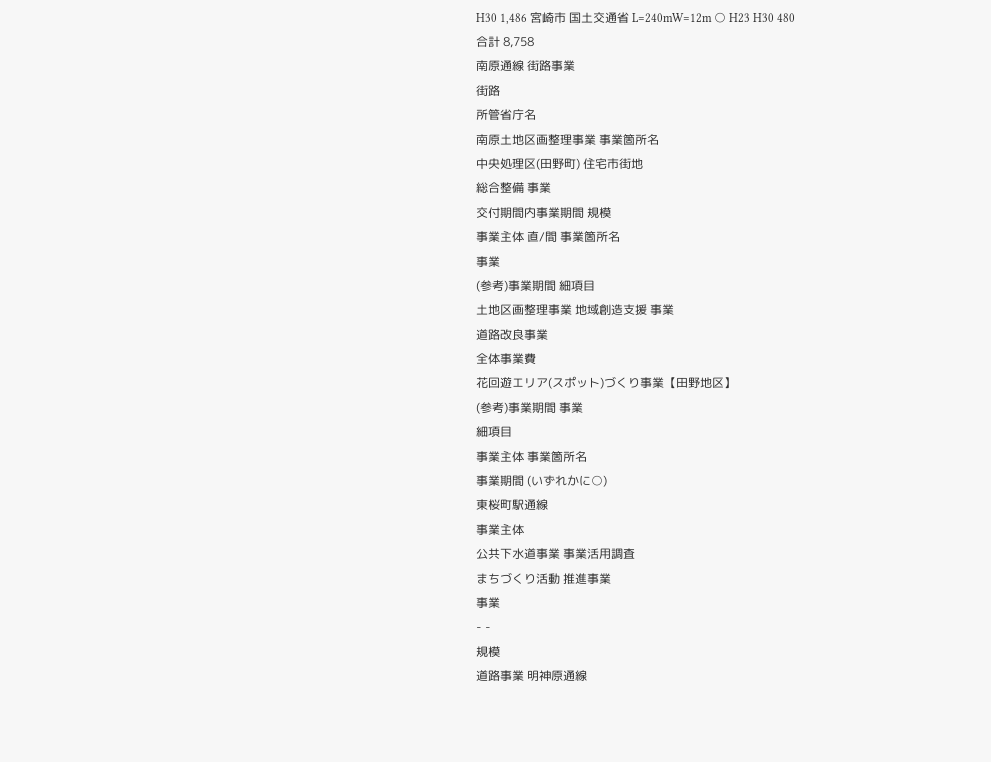H30 1,486 宮崎市 国土交通省 L=240mW=12m ○ H23 H30 480
合計 8,758
南原通線 街路事業
街路
所管省庁名
南原土地区画整理事業 事業箇所名
中央処理区(田野町) 住宅市街地
総合整備 事業
交付期間内事業期間 規模
事業主体 直/間 事業箇所名
事業
(参考)事業期間 細項目
土地区画整理事業 地域創造支援 事業
道路改良事業
全体事業費
花回遊エリア(スポット)づくり事業【田野地区】
(参考)事業期間 事業
細項目
事業主体 事業箇所名
事業期間 (いずれかに○)
東桜町駅通線
事業主体
公共下水道事業 事業活用調査
まちづくり活動 推進事業
事業
- -
規模
道路事業 明神原通線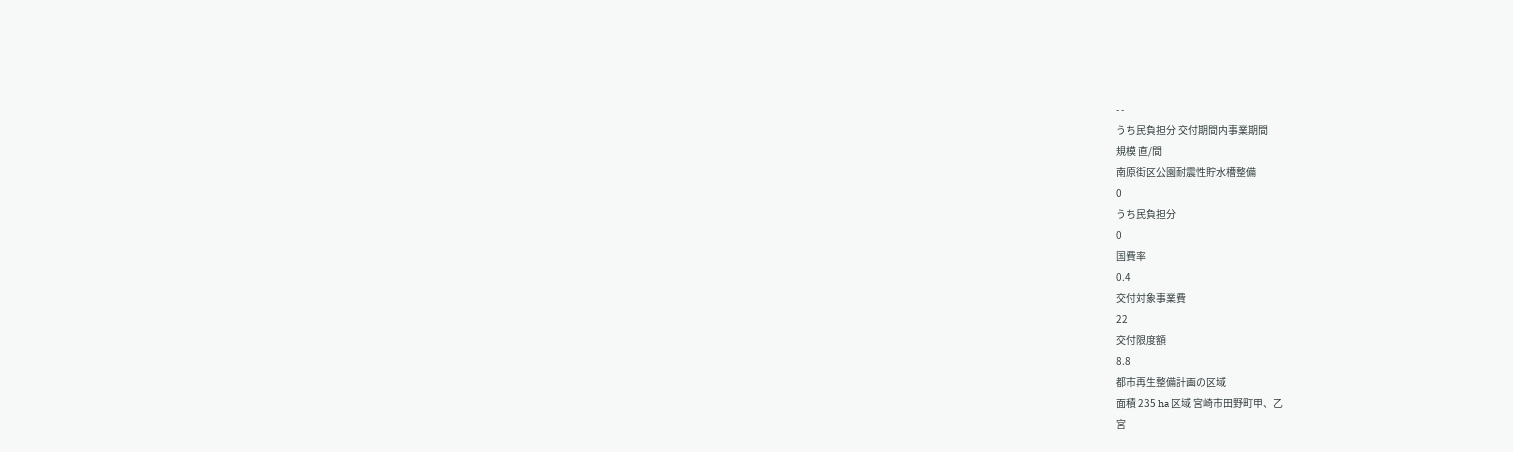- -
うち民負担分 交付期間内事業期間
規模 直/間
南原街区公園耐震性貯水槽整備
0
うち民負担分
0
国費率
0.4
交付対象事業費
22
交付限度額
8.8
都市再生整備計画の区域
面積 235 ha 区域 宮崎市田野町甲、乙
宮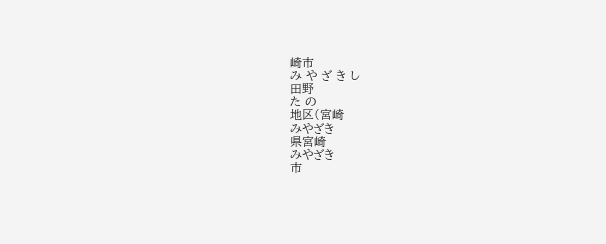崎市
み や ざ き し
田野
た の
地区(宮崎
みやざき
県宮崎
みやざき
市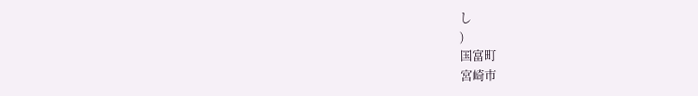し
)
国富町
宮崎市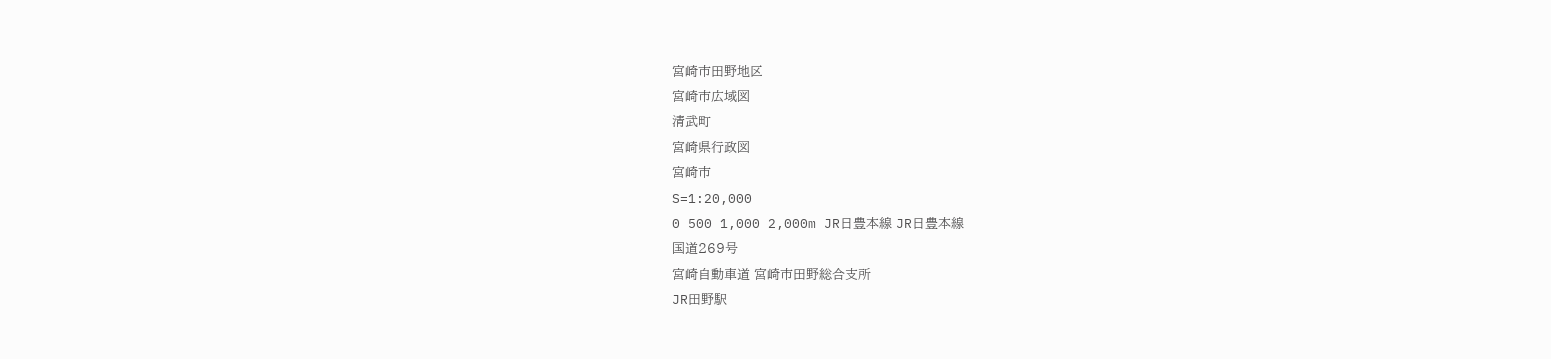宮崎市田野地区
宮崎市広域図
清武町
宮崎県行政図
宮崎市
S=1:20,000
0 500 1,000 2,000m JR日豊本線 JR日豊本線
国道269号
宮崎自動車道 宮崎市田野総合支所
JR田野駅